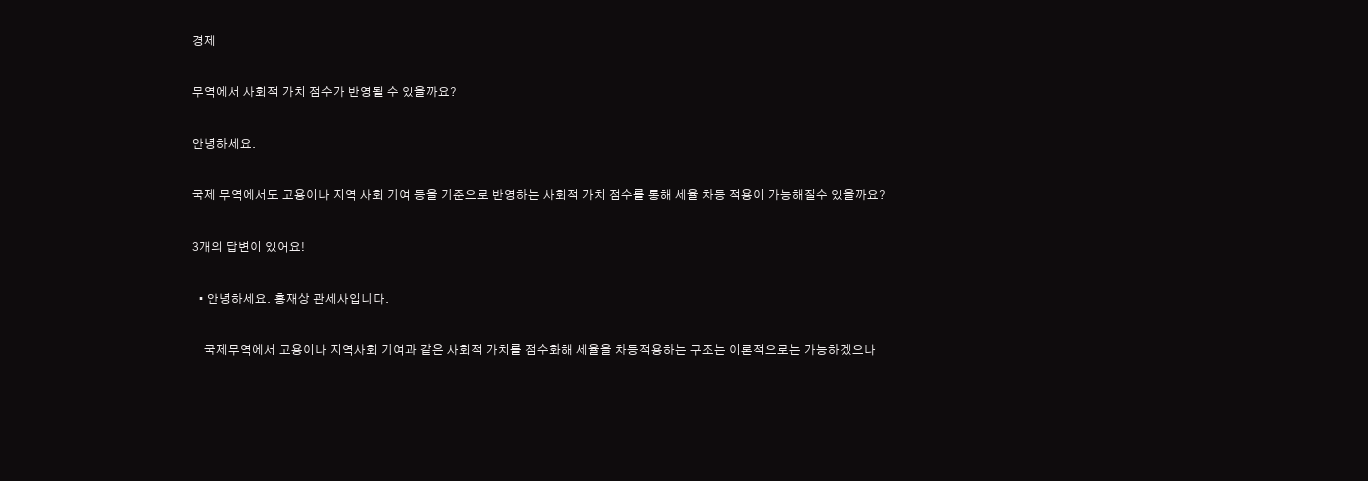경제

무역에서 사회적 가치 점수가 반영될 수 있을까요?

안녕하세요.

국제 무역에서도 고용이나 지역 사회 기여 등을 기준으로 반영하는 사회적 가치 점수를 통해 세율 차등 적용이 가능해질수 있을까요?

3개의 답변이 있어요!

  • 안녕하세요. 홍재상 관세사입니다.

    국제무역에서 고용이나 지역사회 기여과 같은 사회적 가치를 점수화해 세율을 차등적용하는 구조는 이론적으로는 가능하겠으나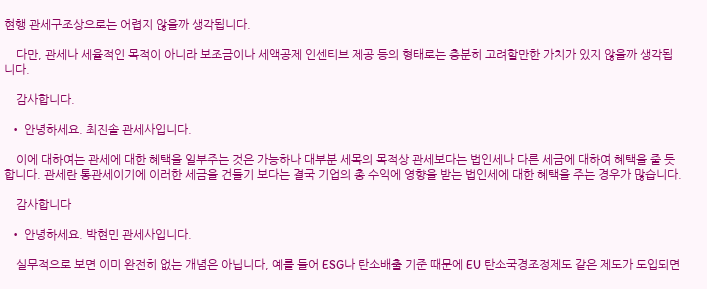현행 관세구조상으로는 어렵지 않을까 생각됩니다.

    다만, 관세나 세율적인 목적이 아니라 보조금이나 세액공제 인센티브 제공 등의 형태로는 충분히 고려할만한 가치가 있지 않을까 생각됩니다.

    감사합니다.

  • 안녕하세요. 최진솔 관세사입니다.

    이에 대하여는 관세에 대한 혜택을 일부주는 것은 가능하나 대부분 세목의 목적상 관세보다는 법인세나 다른 세금에 대하여 혜택을 줄 듯 합니다. 관세란 통관세이기에 이러한 세금을 건들기 보다는 결국 기업의 총 수익에 영향을 받는 법인세에 대한 혜택을 주는 경우가 많습니다.

    감사합니다

  • 안녕하세요. 박현민 관세사입니다.

    실무적으로 보면 이미 완전히 없는 개념은 아닙니다, 예를 들어 ESG나 탄소배출 기준 때문에 EU 탄소국경조정제도 같은 제도가 도입되면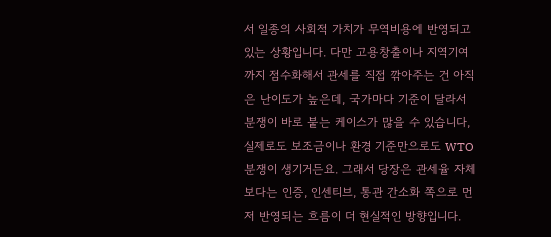서 일종의 사회적 가치가 무역비용에 반영되고 있는 상황입니다. 다만 고용창출이나 지역기여까지 점수화해서 관세를 직접 깎아주는 건 아직은 난이도가 높은데, 국가마다 기준이 달라서 분쟁이 바로 붙는 케이스가 많을 수 있습니다, 실제로도 보조금이나 환경 기준만으로도 WTO 분쟁이 생기거든요. 그래서 당장은 관세율 자체보다는 인증, 인센티브, 통관 간소화 쪽으로 먼저 반영되는 흐름이 더 현실적인 방향입니다.